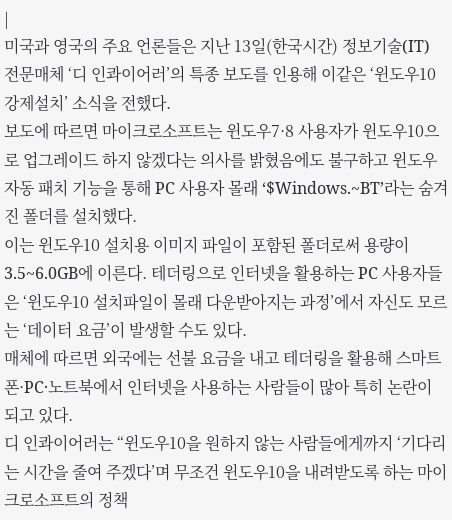|
미국과 영국의 주요 언론들은 지난 13일(한국시간) 정보기술(IT) 전문매체 ‘디 인콰이어러’의 특종 보도를 인용해 이같은 ‘윈도우10 강제설치’ 소식을 전했다.
보도에 따르면 마이크로소프트는 윈도우7·8 사용자가 윈도우10으로 업그레이드 하지 않겠다는 의사를 밝혔음에도 불구하고 윈도우 자동 패치 기능을 통해 PC 사용자 몰래 ‘$Windows.~BT’라는 숨겨진 폴더를 설치했다.
이는 윈도우10 설치용 이미지 파일이 포함된 폴더로써 용량이 3.5~6.0GB에 이른다. 테더링으로 인터넷을 활용하는 PC 사용자들은 ‘윈도우10 설치파일이 몰래 다운받아지는 과정’에서 자신도 모르는 ‘데이터 요금’이 발생할 수도 있다.
매체에 따르면 외국에는 선불 요금을 내고 테더링을 활용해 스마트폰·PC·노트북에서 인터넷을 사용하는 사람들이 많아 특히 논란이 되고 있다.
디 인콰이어러는 “윈도우10을 원하지 않는 사람들에게까지 ‘기다리는 시간을 줄여 주겠다’며 무조건 윈도우10을 내려받도록 하는 마이크로소프트의 정책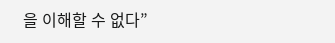을 이해할 수 없다”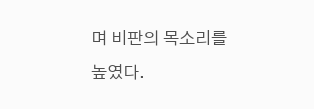며 비판의 목소리를 높였다.